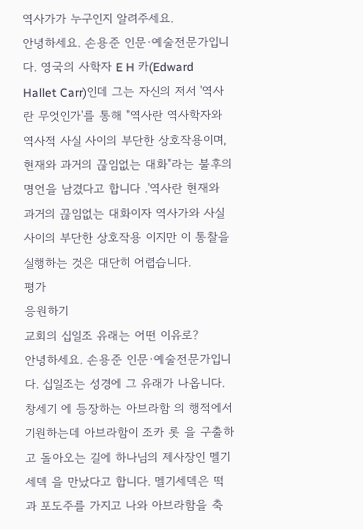역사가가 누구인지 알려주세요.
안녕하세요. 손용준 인문·예술전문가입니다. 영국의 사학자 E H 카(Edward Hallet Carr)인데 그는 자신의 저서 '역사란 무엇인가'를 통해 "역사란 역사학자와 역사적 사실 사이의 부단한 상호작용이며, 현재와 과거의 끊임없는 대화"라는 불후의 명언을 남겼다고 합니다 .'역사란 현재와 과거의 끊임없는 대화이자 역사가와 사실 사이의 부단한 상호작용 이지만 이 통찰을 실행하는 것은 대단히 어렵습니다.
평가
응원하기
교회의 십일조 유래는 어떤 이유로?
안녕하세요. 손용준 인문·예술전문가입니다. 십일조는 성경에 그 유래가 나옵니다. 창세기 에 등장하는 아브라함 의 행적에서 기원하는데 아브라함이 조카 롯 을 구출하고 돌아오는 길에 하나님의 제사장인 멜기세덱 을 만났다고 합니다. 멜기세덱은 떡과 포도주를 가지고 나와 아브라함을 축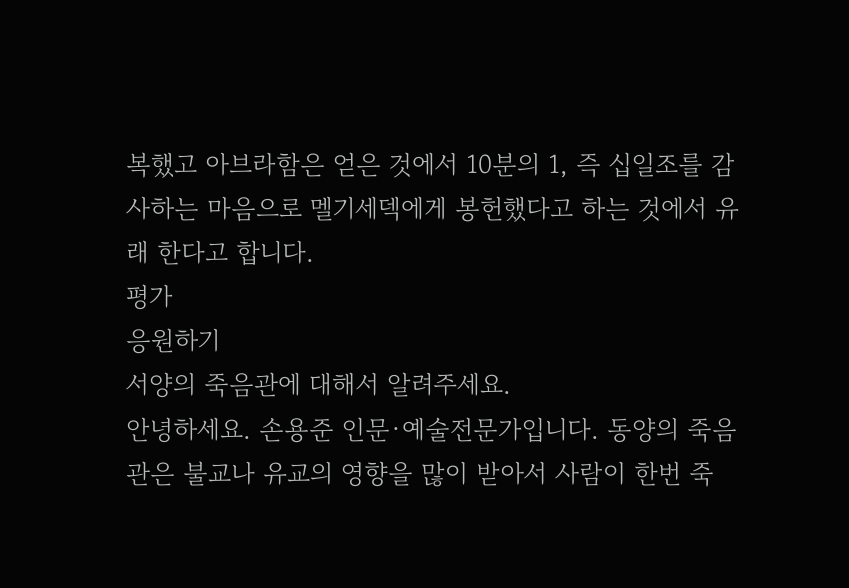복했고 아브라함은 얻은 것에서 10분의 1, 즉 십일조를 감사하는 마음으로 멜기세덱에게 봉헌했다고 하는 것에서 유래 한다고 합니다.
평가
응원하기
서양의 죽음관에 대해서 알려주세요.
안녕하세요. 손용준 인문·예술전문가입니다. 동양의 죽음관은 불교나 유교의 영향을 많이 받아서 사람이 한번 죽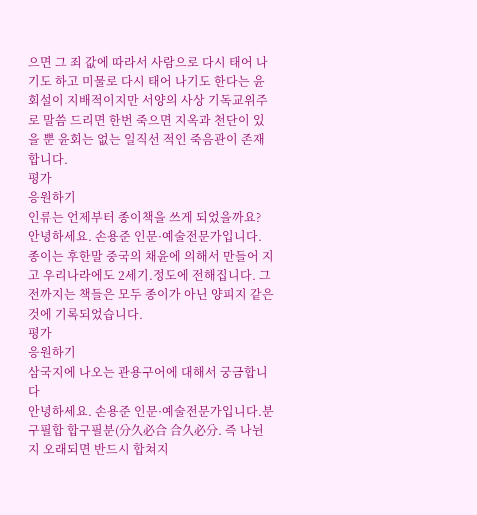으면 그 죄 값에 따라서 사람으로 다시 태어 나기도 하고 미물로 다시 태어 나기도 한다는 윤회설이 지배적이지만 서양의 사상 기독교위주로 말씀 드리면 한번 죽으면 지옥과 천단이 있을 뿐 윤회는 없는 일직선 적인 죽음관이 존재 합니다.
평가
응원하기
인류는 언제부터 종이책을 쓰게 되었을까요?
안녕하세요. 손용준 인문·예술전문가입니다. 종이는 후한말 중국의 채윤에 의해서 만들어 지고 우리나라에도 2세기.정도에 전해집니다. 그전까지는 책들은 모두 종이가 아닌 양피지 같은 것에 기록되었습니다.
평가
응원하기
삼국지에 나오는 관용구어에 대해서 궁금합니다
안녕하세요. 손용준 인문·예술전문가입니다.분구필합 합구필분(分久必合 合久必分. 즉 나뉜 지 오래되면 반드시 합쳐지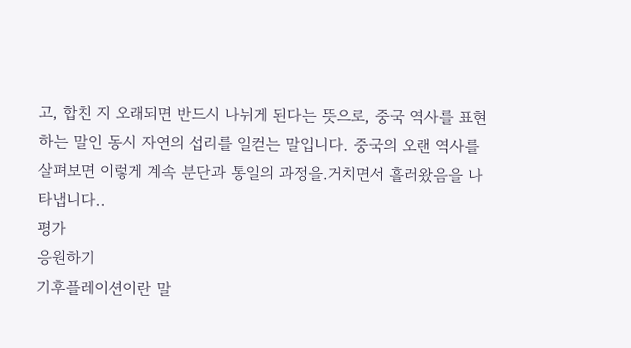고, 합친 지 오래되면 반드시 나뉘게 된다는 뜻으로, 중국 역사를 표현하는 말인 동시 자연의 섭리를 일컫는 말입니다. 중국의 오랜 역사를 살펴보면 이렇게 계속 분단과 통일의 과정을.거치면서 흘러왔음을 나타냅니다..
평가
응원하기
기후플레이션이란 말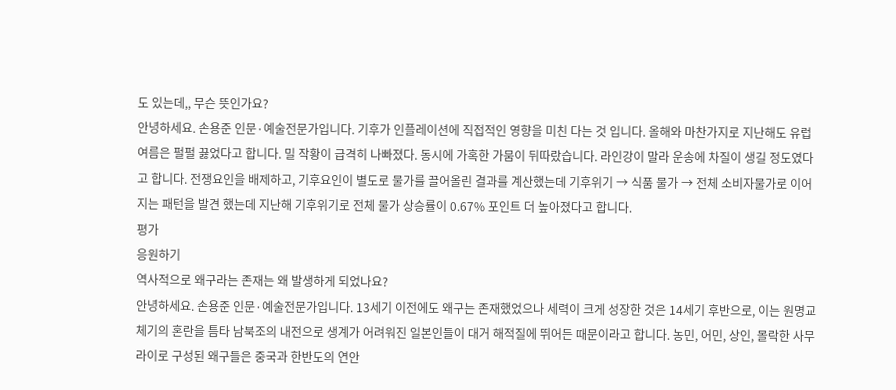도 있는데,, 무슨 뜻인가요?
안녕하세요. 손용준 인문·예술전문가입니다. 기후가 인플레이션에 직접적인 영향을 미친 다는 것 입니다. 올해와 마찬가지로 지난해도 유럽 여름은 펄펄 끓었다고 합니다. 밀 작황이 급격히 나빠졌다. 동시에 가혹한 가뭄이 뒤따랐습니다. 라인강이 말라 운송에 차질이 생길 정도였다고 합니다. 전쟁요인을 배제하고, 기후요인이 별도로 물가를 끌어올린 결과를 계산했는데 기후위기 → 식품 물가 → 전체 소비자물가로 이어지는 패턴을 발견 했는데 지난해 기후위기로 전체 물가 상승률이 0.67% 포인트 더 높아졌다고 합니다.
평가
응원하기
역사적으로 왜구라는 존재는 왜 발생하게 되었나요?
안녕하세요. 손용준 인문·예술전문가입니다. 13세기 이전에도 왜구는 존재했었으나 세력이 크게 성장한 것은 14세기 후반으로, 이는 원명교체기의 혼란을 틈타 남북조의 내전으로 생계가 어려워진 일본인들이 대거 해적질에 뛰어든 때문이라고 합니다. 농민, 어민, 상인, 몰락한 사무라이로 구성된 왜구들은 중국과 한반도의 연안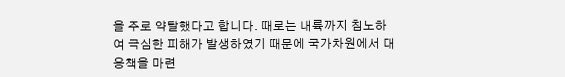을 주로 약탈했다고 합니다. 때로는 내륙까지 침노하여 극심한 피해가 발생하였기 때문에 국가차원에서 대응책을 마련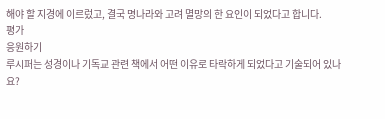해야 할 지경에 이르렀고, 결국 명나라와 고려 멸망의 한 요인이 되었다고 합니다.
평가
응원하기
루시퍼는 성경이나 기독교 관련 책에서 어떤 이유로 타락하게 되었다고 기술되어 있나요?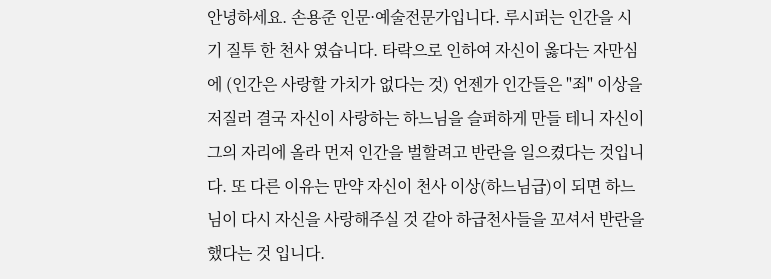안녕하세요. 손용준 인문·예술전문가입니다. 루시퍼는 인간을 시기 질투 한 천사 였습니다. 타락으로 인하여 자신이 옳다는 자만심에 (인간은 사랑할 가치가 없다는 것) 언젠가 인간들은 "죄" 이상을 저질러 결국 자신이 사랑하는 하느님을 슬퍼하게 만들 테니 자신이 그의 자리에 올라 먼저 인간을 벌할려고 반란을 일으켰다는 것입니다. 또 다른 이유는 만약 자신이 천사 이상(하느님급)이 되면 하느님이 다시 자신을 사랑해주실 것 같아 하급천사들을 꼬셔서 반란을 했다는 것 입니다.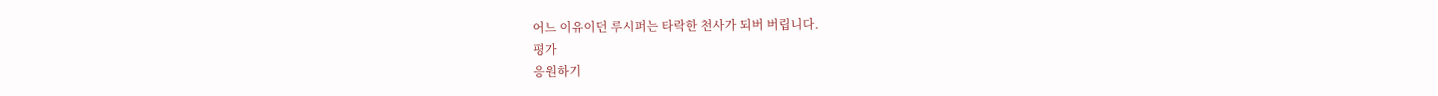어느 이유이던 루시퍼는 타락한 천사가 되버 버립니다.
평가
응원하기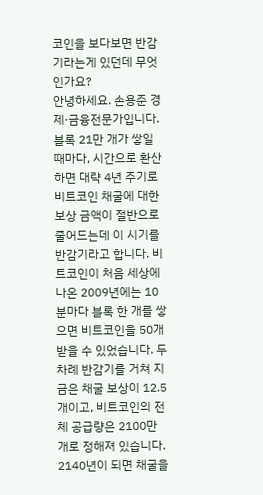코인을 보다보면 반감기라는게 있던데 무엇인가요?
안녕하세요. 손용준 경제·금융전문가입니다. 블록 21만 개가 쌓일 때마다, 시간으로 환산하면 대략 4년 주기로 비트코인 채굴에 대한 보상 금액이 절반으로 줄어드는데 이 시기를 반감기라고 합니다. 비트코인이 처음 세상에 나온 2009년에는 10분마다 블록 한 개를 쌓으면 비트코인을 50개 받을 수 있었습니다. 두 차례 반감기를 거쳐 지금은 채굴 보상이 12.5개이고, 비트코인의 전체 공급량은 2100만 개로 정해져 있습니다. 2140년이 되면 채굴을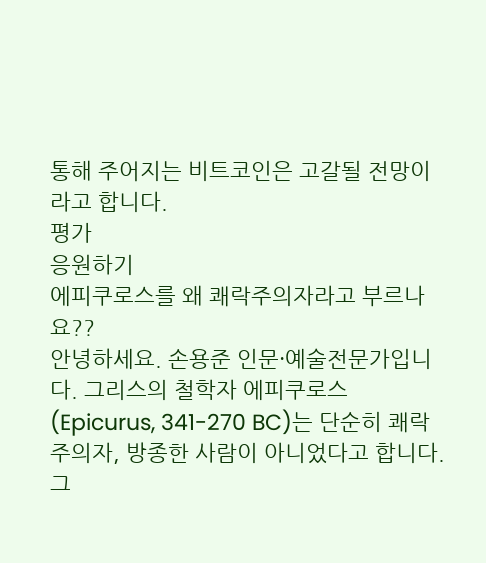통해 주어지는 비트코인은 고갈될 전망이라고 합니다.
평가
응원하기
에피쿠로스를 왜 쾌락주의자라고 부르나요??
안녕하세요. 손용준 인문·예술전문가입니다. 그리스의 철학자 에피쿠로스(Epicurus, 341-270 BC)는 단순히 쾌락주의자, 방종한 사람이 아니었다고 합니다. 그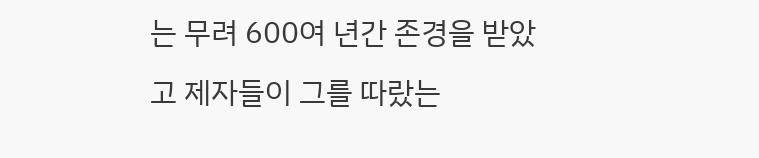는 무려 600여 년간 존경을 받았고 제자들이 그를 따랐는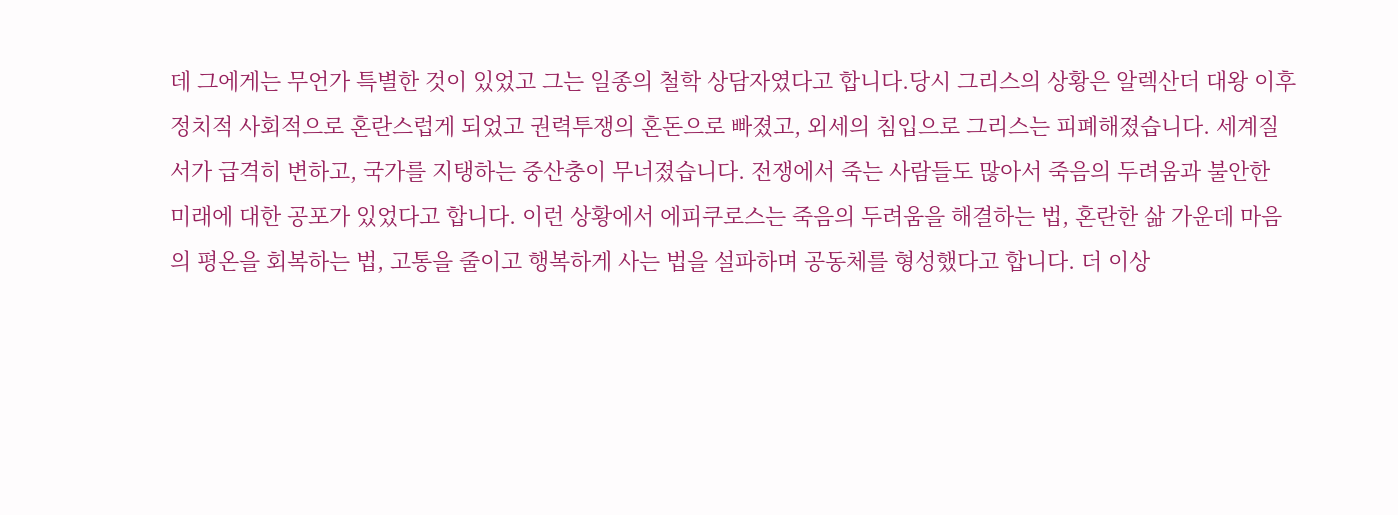데 그에게는 무언가 특별한 것이 있었고 그는 일종의 철학 상담자였다고 합니다.당시 그리스의 상황은 알렉산더 대왕 이후 정치적 사회적으로 혼란스럽게 되었고 권력투쟁의 혼돈으로 빠졌고, 외세의 침입으로 그리스는 피폐해졌습니다. 세계질서가 급격히 변하고, 국가를 지탱하는 중산충이 무너졌습니다. 전쟁에서 죽는 사람들도 많아서 죽음의 두려움과 불안한 미래에 대한 공포가 있었다고 합니다. 이런 상황에서 에피쿠로스는 죽음의 두려움을 해결하는 법, 혼란한 삶 가운데 마음의 평온을 회복하는 법, 고통을 줄이고 행복하게 사는 법을 설파하며 공동체를 형성했다고 합니다. 더 이상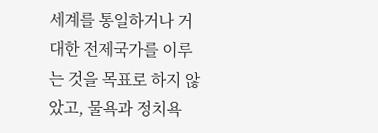세계를 통일하거나 거대한 전제국가를 이루는 것을 목표로 하지 않았고, 물욕과 정치욕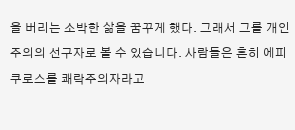을 버리는 소박한 삶을 꿈꾸게 했다. 그래서 그를 개인주의의 선구자로 볼 수 있습니다. 사람들은 흔히 에피쿠로스를 쾌락주의자라고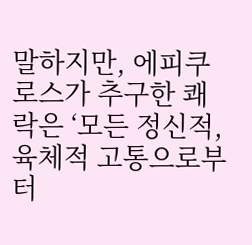말하지만, 에피쿠로스가 추구한 쾌락은 ‘모든 정신적, 육체적 고통으로부터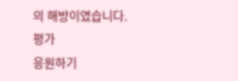의 해방이였습니다.
평가
응원하기